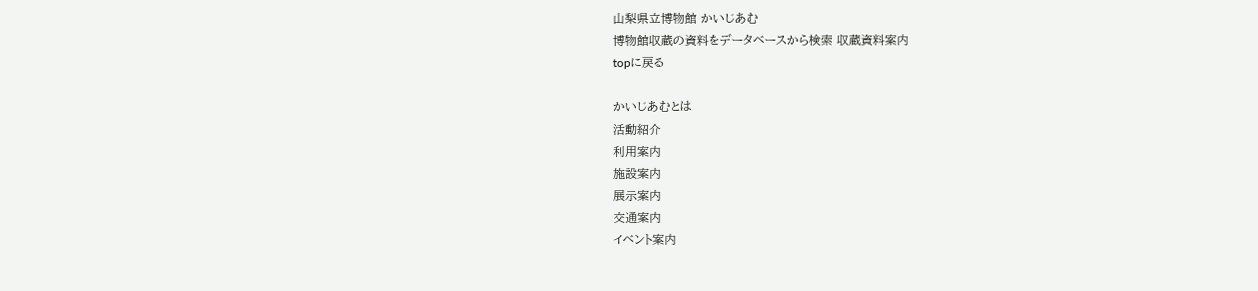山梨県立博物館 かいじあむ
博物館収蔵の資料をデータベースから検索 収蔵資料案内
topに戻る

かいじあむとは
活動紹介
利用案内
施設案内
展示案内
交通案内
イベント案内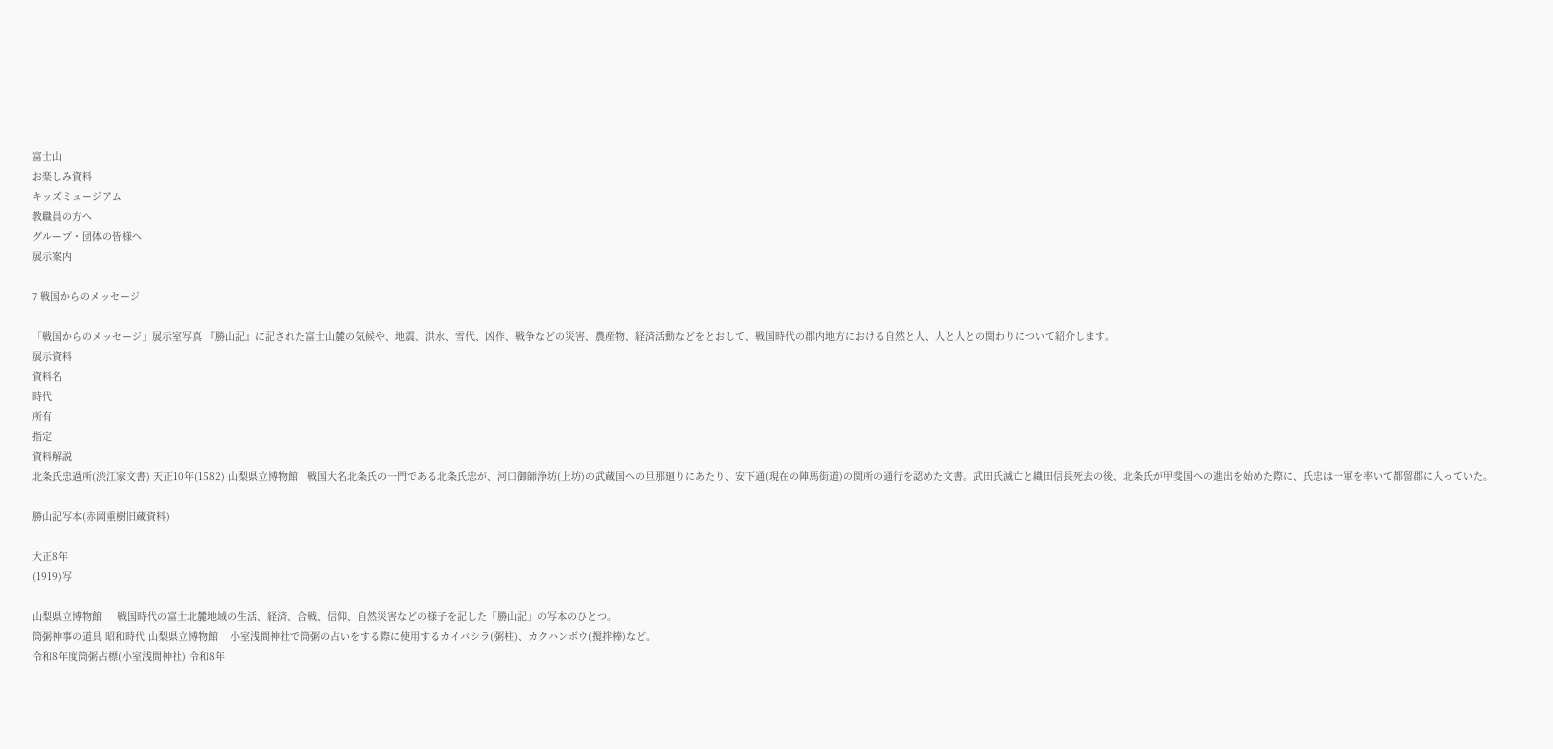富士山
お楽しみ資料
キッズミュージアム
教職員の方へ
グループ・団体の皆様へ
展示案内

7 戦国からのメッセージ

「戦国からのメッセージ」展示室写真 『勝山記』に記された富士山麓の気候や、地震、洪水、雪代、凶作、戦争などの災害、農産物、経済活動などをとおして、戦国時代の郡内地方における自然と人、人と人との関わりについて紹介します。
展示資料
資料名
時代
所有
指定
資料解説
北条氏忠過所(渋江家文書) 天正10年(1582) 山梨県立博物館   戦国大名北条氏の一門である北条氏忠が、河口御師浄坊(上坊)の武蔵国への旦那廻りにあたり、安下通(現在の陣馬街道)の関所の通行を認めた文書。武田氏滅亡と織田信長死去の後、北条氏が甲斐国への進出を始めた際に、氏忠は一軍を率いて都留郡に入っていた。

勝山記写本(赤岡重樹旧蔵資料)

大正8年
(1919)写

山梨県立博物館     戦国時代の富士北麓地域の生活、経済、合戦、信仰、自然災害などの様子を記した「勝山記」の写本のひとつ。
筒粥神事の道具 昭和時代 山梨県立博物館    小室浅間神社で筒粥の占いをする際に使用するカイバシラ(粥柱)、カクハンボウ(撹拌棒)など。
令和8年度筒粥占標(小室浅間神社) 令和8年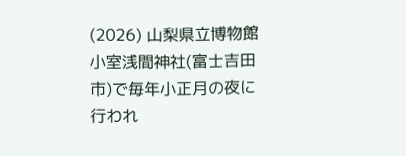(2026) 山梨県立博物館   小室浅間神社(富士吉田市)で毎年小正月の夜に行われ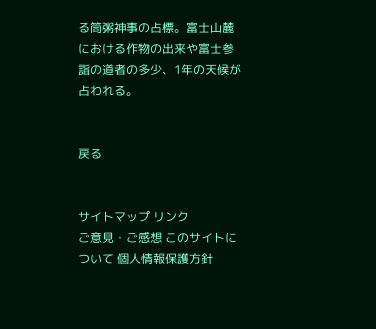る筒粥神事の占標。富士山麓における作物の出来や富士参詣の道者の多少、1年の天候が占われる。


戻る


サイトマップ リンク
ご意見・ご感想 このサイトについて 個人情報保護方針